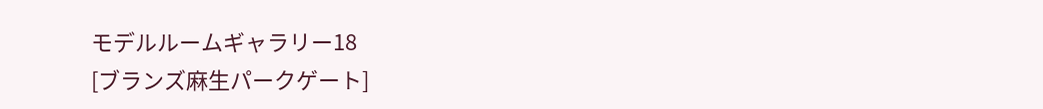モデルルームギャラリー18
[ブランズ麻生パークゲート]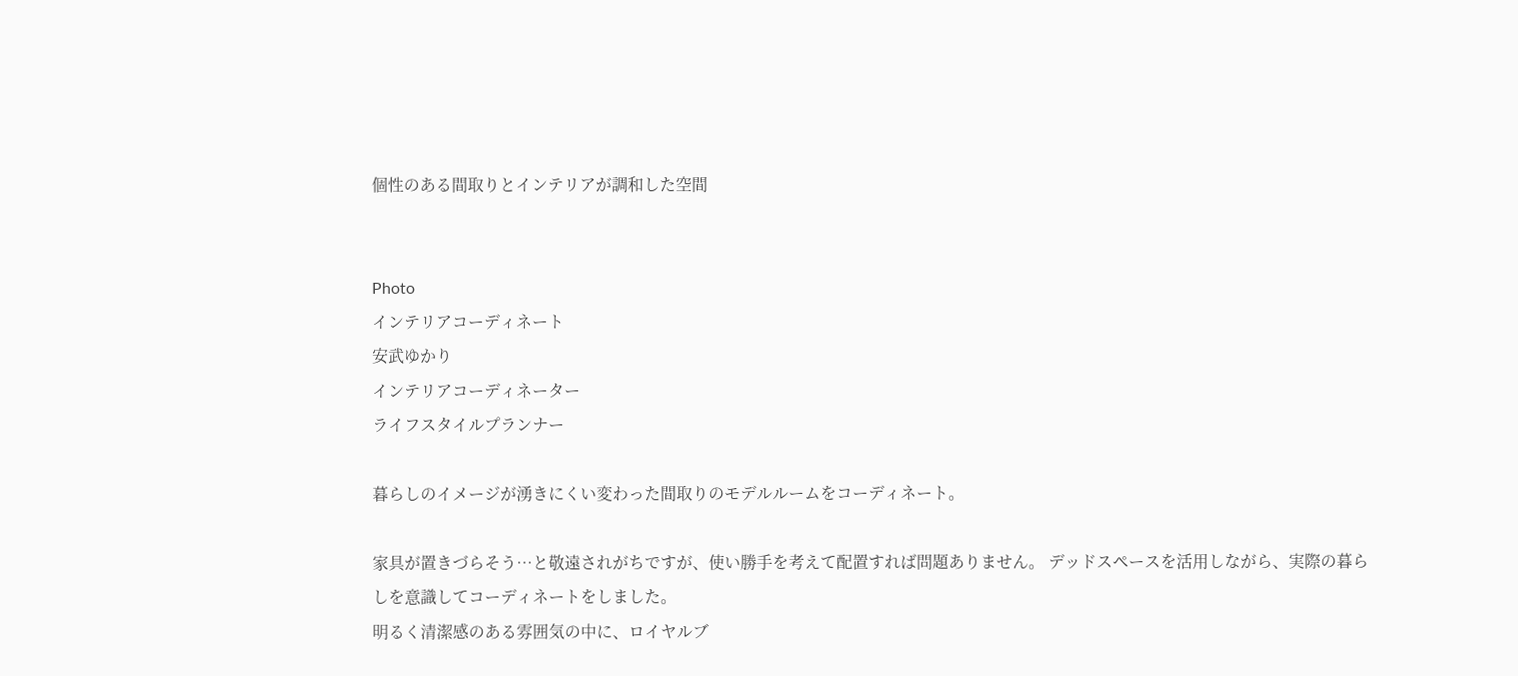個性のある間取りとインテリアが調和した空間


Photo
インテリアコーディネート
安武ゆかり
インテリアコーディネーター
ライフスタイルプランナー

暮らしのイメージが湧きにくい変わった間取りのモデルルームをコーディネート。

家具が置きづらそう…と敬遠されがちですが、使い勝手を考えて配置すれば問題ありません。 デッドスペースを活用しながら、実際の暮らしを意識してコーディネートをしました。
明るく清潔感のある雰囲気の中に、ロイヤルブ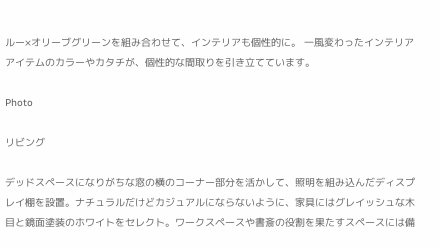ルー×オリーブグリーンを組み合わせて、インテリアも個性的に。 一風変わったインテリアアイテムのカラーやカタチが、個性的な間取りを引き立てています。

Photo

リビング

デッドスペースになりがちな窓の横のコーナー部分を活かして、照明を組み込んだディスプレイ棚を設置。ナチュラルだけどカジュアルにならないように、家具にはグレイッシュな木目と鏡面塗装のホワイトをセレクト。ワークスペースや書斎の役割を果たすスペースには備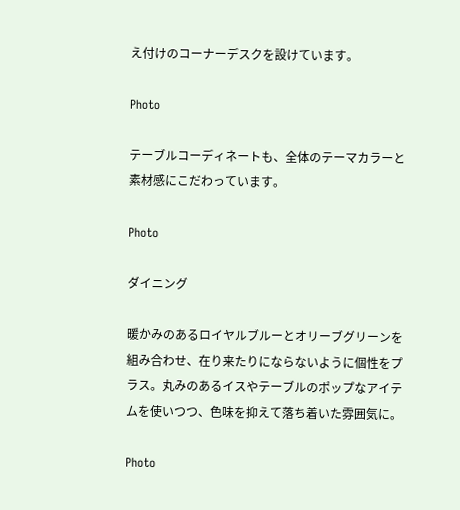え付けのコーナーデスクを設けています。

Photo

テーブルコーディネートも、全体のテーマカラーと素材感にこだわっています。

Photo

ダイニング

暖かみのあるロイヤルブルーとオリーブグリーンを組み合わせ、在り来たりにならないように個性をプラス。丸みのあるイスやテーブルのポップなアイテムを使いつつ、色味を抑えて落ち着いた雰囲気に。

Photo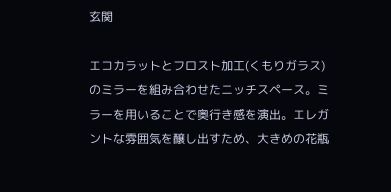玄関

エコカラットとフロスト加工(くもりガラス)のミラーを組み合わせたニッチスペース。ミラーを用いることで奥行き感を演出。エレガントな雰囲気を醸し出すため、大きめの花瓶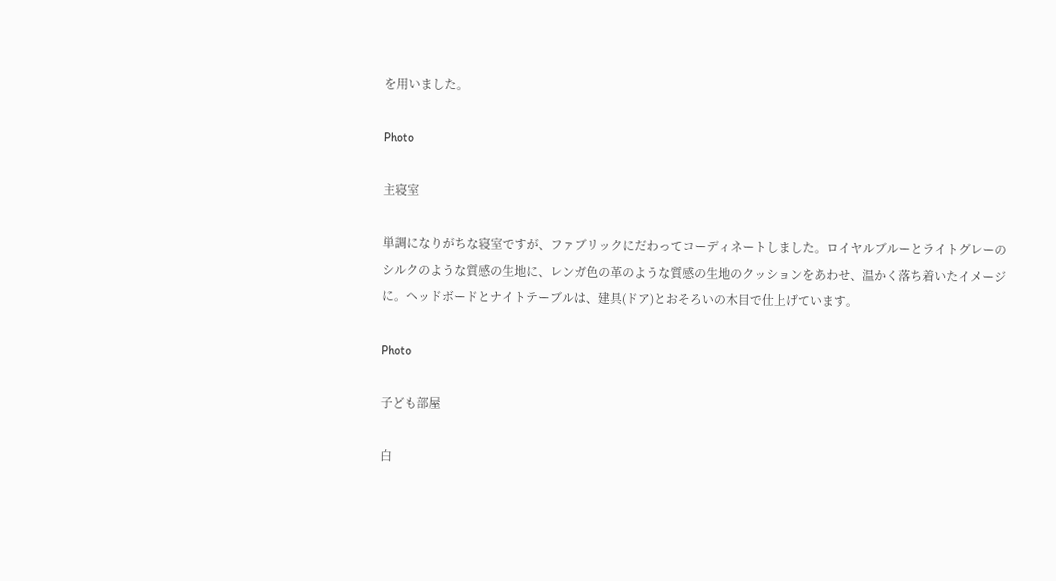を用いました。

Photo

主寝室

単調になりがちな寝室ですが、ファブリックにだわってコーディネートしました。ロイヤルブルーとライトグレーのシルクのような質感の生地に、レンガ色の革のような質感の生地のクッションをあわせ、温かく落ち着いたイメージに。ヘッドボードとナイトテーブルは、建具(ドア)とおそろいの木目で仕上げています。

Photo

子ども部屋

白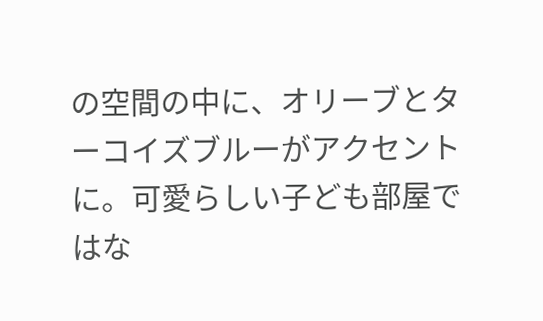の空間の中に、オリーブとターコイズブルーがアクセントに。可愛らしい子ども部屋ではな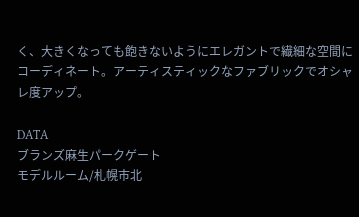く、大きくなっても飽きないようにエレガントで繊細な空間にコーディネート。アーティスティックなファブリックでオシャレ度アップ。

DATA
ブランズ麻生パークゲート
モデルルーム/札幌市北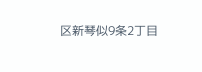区新琴似9条2丁目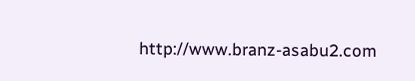http://www.branz-asabu2.com